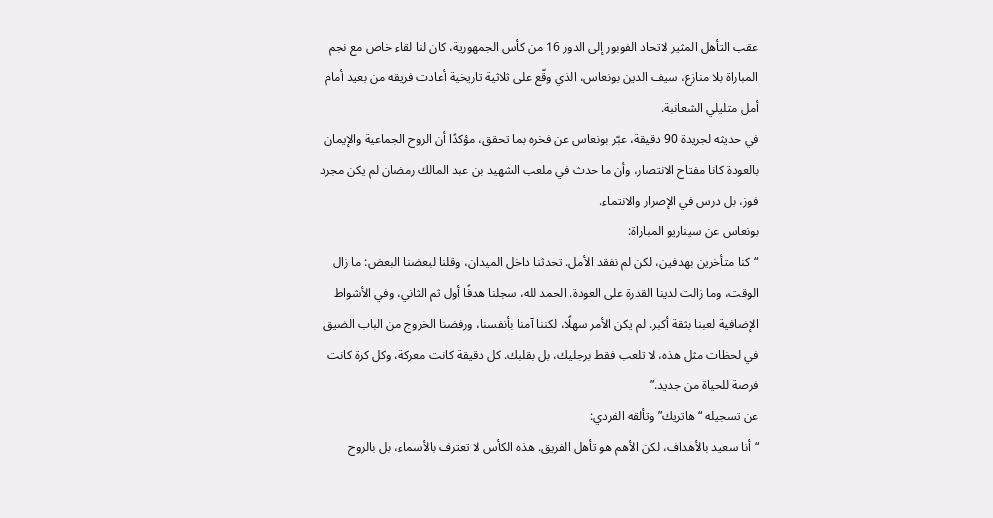عقب التأهل المثير لاتحاد الفوبور إلى الدور 16 من كأس الجمهورية، كان لنا لقاء خاص مع نجم المباراة بلا منازع، سيف الدين بونعاس، الذي وقّع على ثلاثية تاريخية أعادت فريقه من بعيد أمام أمل متليلي الشعانبة.
في حديثه لجريدة 90 دقيقة، عبّر بونعاس عن فخره بما تحقق، مؤكدًا أن الروح الجماعية والإيمان بالعودة كانا مفتاح الانتصار، وأن ما حدث في ملعب الشهيد بن عبد المالك رمضان لم يكن مجرد فوز، بل درس في الإصرار والانتماء.
بونعاس عن سيناريو المباراة:
“كنا متأخرين بهدفين، لكن لم نفقد الأمل. تحدثنا داخل الميدان، وقلنا لبعضنا البعض: ما زال الوقت، وما زالت لدينا القدرة على العودة. الحمد لله، سجلنا هدفًا أول ثم الثاني، وفي الأشواط الإضافية لعبنا بثقة أكبر. لم يكن الأمر سهلًا، لكننا آمنا بأنفسنا، ورفضنا الخروج من الباب الضيق في لحظات مثل هذه، لا تلعب فقط برجليك، بل بقلبك. كل دقيقة كانت معركة، وكل كرة كانت فرصة للحياة من جديد.”
عن تسجيله “هاتريك” وتألقه الفردي:
“أنا سعيد بالأهداف، لكن الأهم هو تأهل الفريق. هذه الكأس لا تعترف بالأسماء، بل بالروح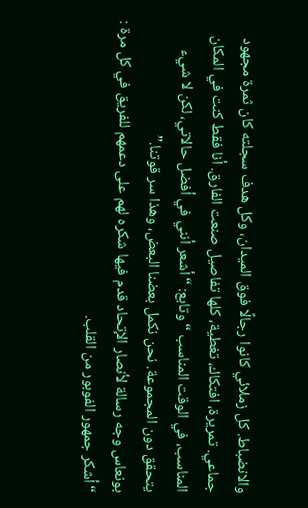والانضباط. كل زملائي كانوا رجالًا فوق الميدان، وكل هدف سجلته كان ثمرة مجهود جماعي. تمريرة، افتكاك، تغطية، كلها تفاصيل صنعت الفارق. أنا فقط كنت في المكان المناسب، في الوقت المناسب “وتابع: “أشعر أنني في أفضل حالاتي، لكن لا شيء يتحقق دون المجموعة. نحن نكمل بعضنا البعض، وهذا سر قوتنا.”
بونعاس وجه رسالة لأنصار الإتحاد قدم فيها شكره لهم على دعمهم للفريق في كل مرة : “أشكر جمهور الفوبور من القلب.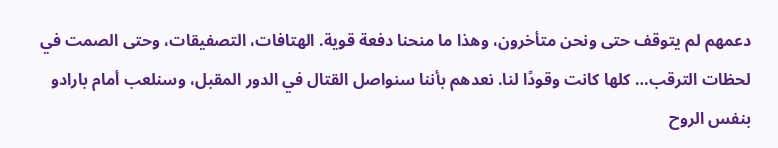دعمهم لم يتوقف حتى ونحن متأخرون، وهذا ما منحنا دفعة قوية. الهتافات، التصفيقات، وحتى الصمت في لحظات الترقب… كلها كانت وقودًا لنا. نعدهم بأننا سنواصل القتال في الدور المقبل، وسنلعب أمام بارادو بنفس الروح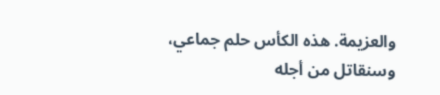والعزيمة. هذه الكأس حلم جماعي، وسنقاتل من أجله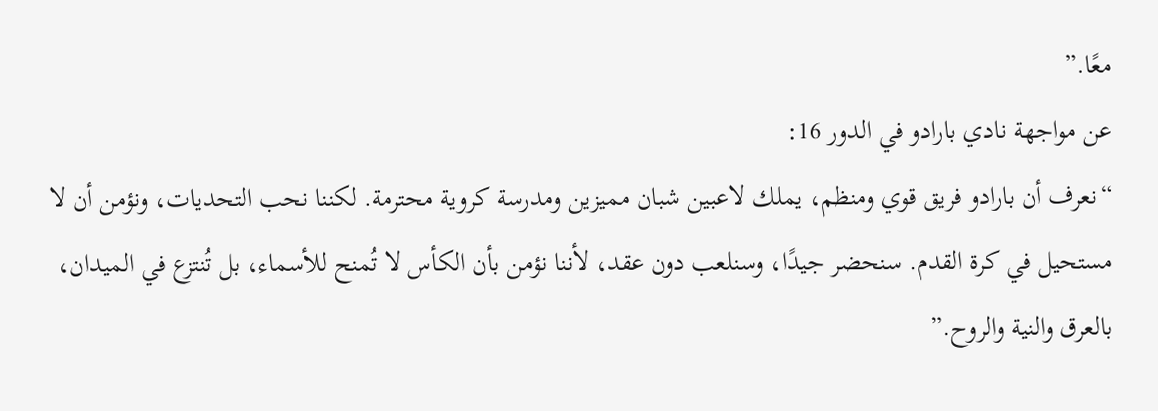معًا.”
عن مواجهة نادي بارادو في الدور 16:
“نعرف أن بارادو فريق قوي ومنظم، يملك لاعبين شبان مميزين ومدرسة كروية محترمة. لكننا نحب التحديات، ونؤمن أن لا مستحيل في كرة القدم. سنحضر جيدًا، وسنلعب دون عقد، لأننا نؤمن بأن الكأس لا تُمنح للأسماء، بل تُنتزع في الميدان، بالعرق والنية والروح.”